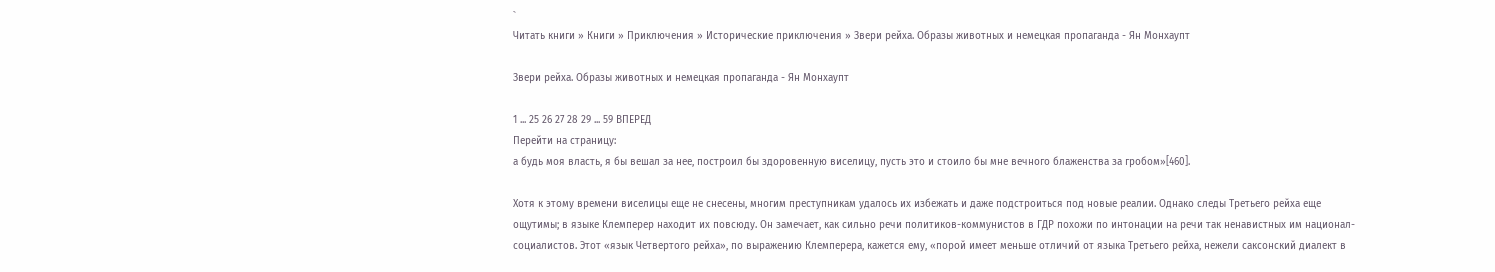`
Читать книги » Книги » Приключения » Исторические приключения » Звери рейха. Образы животных и немецкая пропаганда - Ян Монхаупт

Звери рейха. Образы животных и немецкая пропаганда - Ян Монхаупт

1 ... 25 26 27 28 29 ... 59 ВПЕРЕД
Перейти на страницу:
а будь моя власть, я бы вешал за нее, построил бы здоровенную виселицу, пусть это и стоило бы мне вечного блаженства за гробом»[460].

Хотя к этому времени виселицы еще не снесены, многим преступникам удалось их избежать и даже подстроиться под новые реалии. Однако следы Третьего рейха еще ощутимы; в языке Клемперер находит их повсюду. Он замечает, как сильно речи политиков-коммунистов в ГДР похожи по интонации на речи так ненавистных им национал-социалистов. Этот «язык Четвертого рейха», по выражению Клемперера, кажется ему, «порой имеет меньше отличий от языка Третьего рейха, нежели саксонский диалект в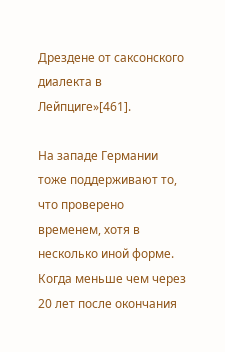Дрездене от саксонского диалекта в Лейпциге»[461].

На западе Германии тоже поддерживают то, что проверено временем, хотя в несколько иной форме. Когда меньше чем через 20 лет после окончания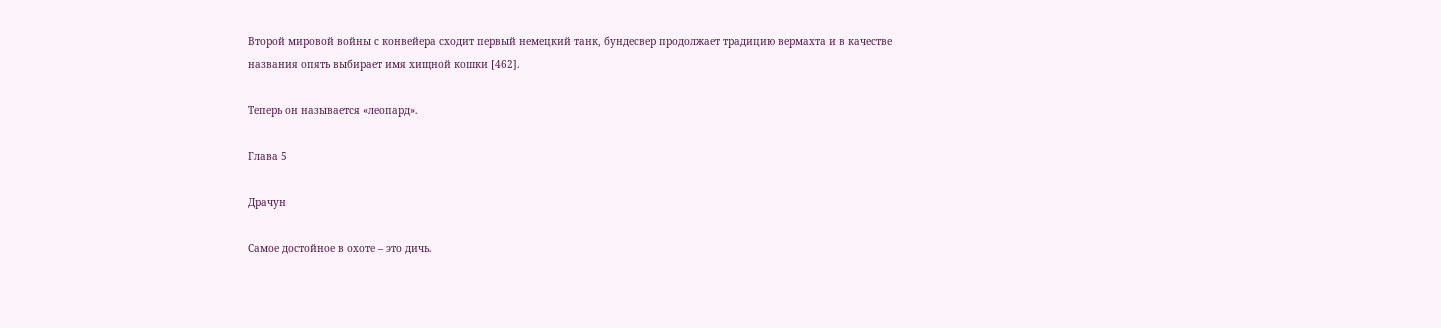Второй мировой войны с конвейера сходит первый немецкий танк, бундесвер продолжает традицию вермахта и в качестве названия опять выбирает имя хищной кошки [462].

Теперь он называется «леопард».

Глава 5

Драчун

Самое достойное в охоте – это дичь.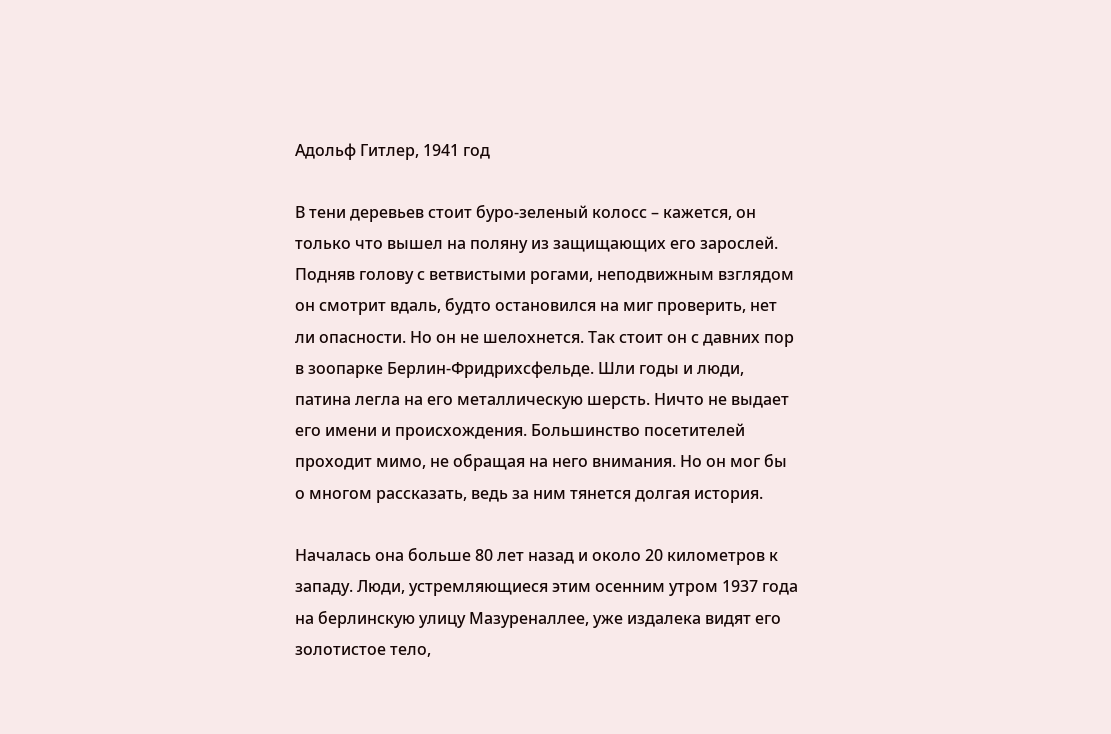Адольф Гитлер, 1941 год

В тени деревьев стоит буро-зеленый колосс – кажется, он только что вышел на поляну из защищающих его зарослей. Подняв голову с ветвистыми рогами, неподвижным взглядом он смотрит вдаль, будто остановился на миг проверить, нет ли опасности. Но он не шелохнется. Так стоит он с давних пор в зоопарке Берлин-Фридрихсфельде. Шли годы и люди, патина легла на его металлическую шерсть. Ничто не выдает его имени и происхождения. Большинство посетителей проходит мимо, не обращая на него внимания. Но он мог бы о многом рассказать, ведь за ним тянется долгая история.

Началась она больше 80 лет назад и около 20 километров к западу. Люди, устремляющиеся этим осенним утром 1937 года на берлинскую улицу Мазуреналлее, уже издалека видят его золотистое тело,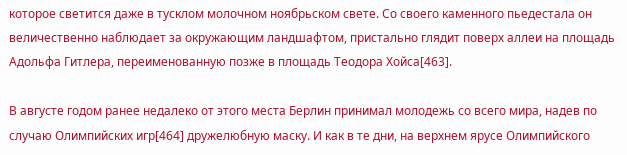которое светится даже в тусклом молочном ноябрьском свете. Со своего каменного пьедестала он величественно наблюдает за окружающим ландшафтом, пристально глядит поверх аллеи на площадь Адольфа Гитлера, переименованную позже в площадь Теодора Хойса[463].

В августе годом ранее недалеко от этого места Берлин принимал молодежь со всего мира, надев по случаю Олимпийских игр[464] дружелюбную маску. И как в те дни, на верхнем ярусе Олимпийского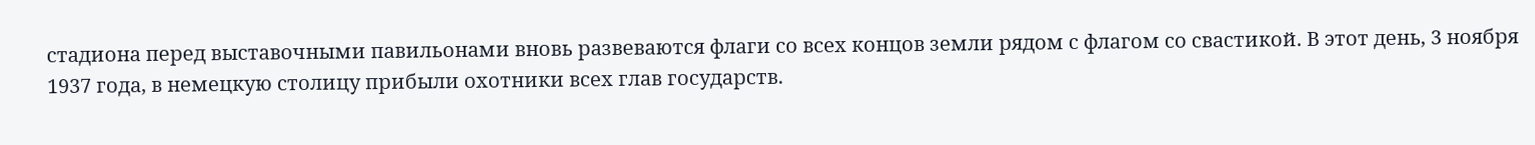стадиона перед выставочными павильонами вновь развеваются флаги со всех концов земли рядом с флагом со свастикой. В этот день, 3 ноября 1937 года, в немецкую столицу прибыли охотники всех глав государств.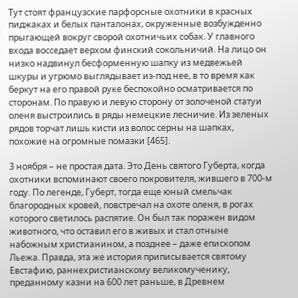Тут стоят французские парфорсные охотники в красных пиджаках и белых панталонах, окруженные возбужденно прыгающей вокруг сворой охотничьих собак. У главного входа восседает верхом финский сокольничий. На лицо он низко надвинул бесформенную шапку из медвежьей шкуры и угрюмо выглядывает из-под нее, в то время как беркут на его правой руке беспокойно осматривается по сторонам. По правую и левую сторону от золоченой статуи оленя выстроились в ряды немецкие лесничие. Из зеленых рядов торчат лишь кисти из волос серны на шапках, похожие на огромные помазки [465].

3 ноября – не простая дата. Это День святого Губерта, когда охотники вспоминают своего покровителя, жившего в 700-м году. По легенде, Губерт, тогда еще юный смельчак благородных кровей, повстречал на охоте оленя, в рогах которого светилось распятие. Он был так поражен видом животного, что оставил его в живых и стал отныне набожным христианином, а позднее – даже епископом Льежа. Правда, эта же история приписывается святому Евстафию, раннехристианскому великомученику, преданному казни на 600 лет раньше, в Древнем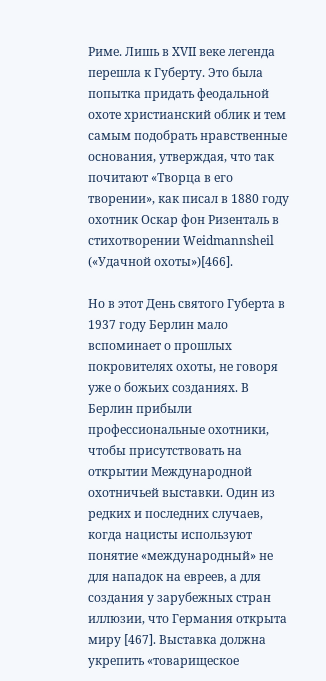Риме. Лишь в XVII веке легенда перешла к Губерту. Это была попытка придать феодальной охоте христианский облик и тем самым подобрать нравственные основания, утверждая, что так почитают «Творца в его творении», как писал в 1880 году охотник Оскар фон Ризенталь в стихотворении Weidmannsheil («Удачной охоты»)[466].

Но в этот День святого Губерта в 1937 году Берлин мало вспоминает о прошлых покровителях охоты, не говоря уже о божьих созданиях. В Берлин прибыли профессиональные охотники, чтобы присутствовать на открытии Международной охотничьей выставки. Один из редких и последних случаев, когда нацисты используют понятие «международный» не для нападок на евреев, а для создания у зарубежных стран иллюзии, что Германия открыта миру [467]. Выставка должна укрепить «товарищеское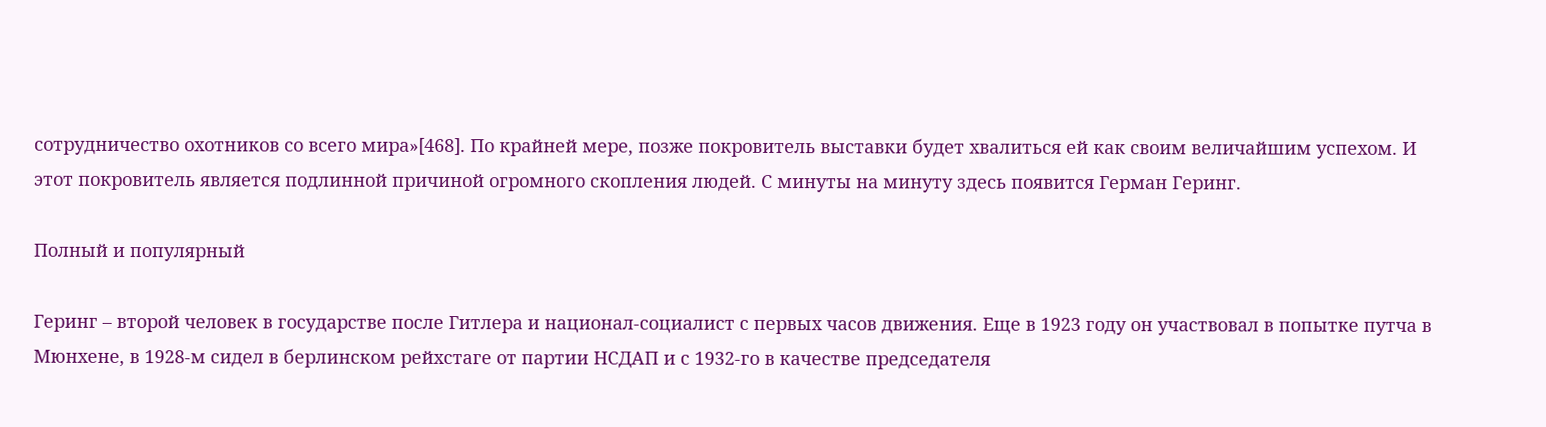сотрудничество охотников со всего мира»[468]. По крайней мере, позже покровитель выставки будет хвалиться ей как своим величайшим успехом. И этот покровитель является подлинной причиной огромного скопления людей. С минуты на минуту здесь появится Герман Геринг.

Полный и популярный

Геринг – второй человек в государстве после Гитлера и национал-социалист с первых часов движения. Еще в 1923 году он участвовал в попытке путча в Мюнхене, в 1928-м сидел в берлинском рейхстаге от партии НСДАП и с 1932-го в качестве председателя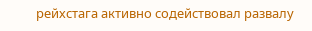рейхстага активно содействовал развалу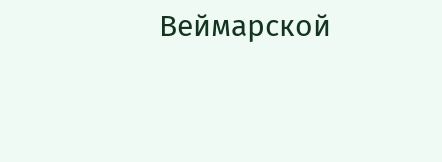Веймарской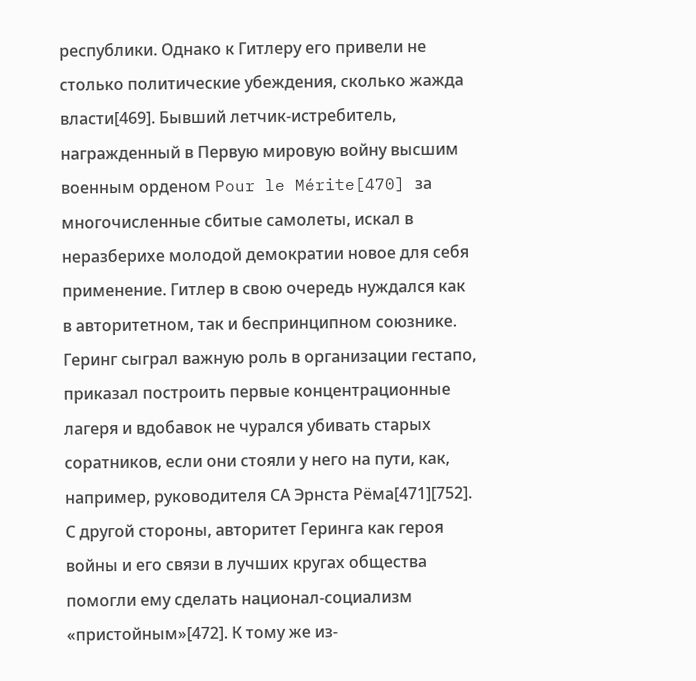республики. Однако к Гитлеру его привели не столько политические убеждения, сколько жажда власти[469]. Бывший летчик-истребитель, награжденный в Первую мировую войну высшим военным орденом Pour le Mérite[470] за многочисленные сбитые самолеты, искал в неразберихе молодой демократии новое для себя применение. Гитлер в свою очередь нуждался как в авторитетном, так и беспринципном союзнике. Геринг сыграл важную роль в организации гестапо, приказал построить первые концентрационные лагеря и вдобавок не чурался убивать старых соратников, если они стояли у него на пути, как, например, руководителя СА Эрнста Рёма[471][752]. С другой стороны, авторитет Геринга как героя войны и его связи в лучших кругах общества помогли ему сделать национал-социализм «пристойным»[472]. К тому же из-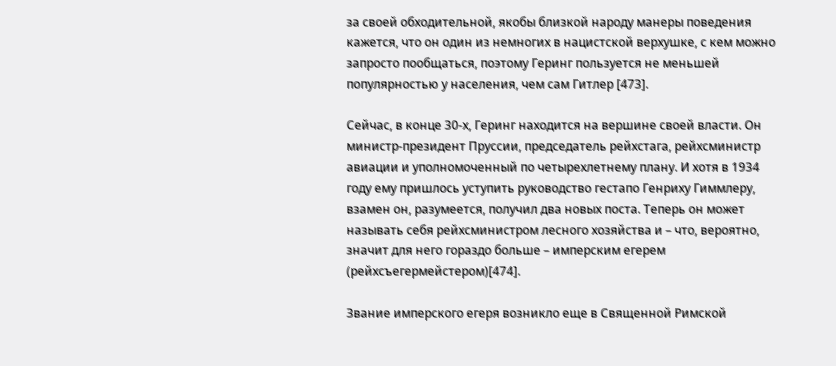за своей обходительной, якобы близкой народу манеры поведения кажется, что он один из немногих в нацистской верхушке, с кем можно запросто пообщаться, поэтому Геринг пользуется не меньшей популярностью у населения, чем сам Гитлер [473].

Сейчас, в конце 30-х, Геринг находится на вершине своей власти. Он министр-президент Пруссии, председатель рейхстага, рейхсминистр авиации и уполномоченный по четырехлетнему плану. И хотя в 1934 году ему пришлось уступить руководство гестапо Генриху Гиммлеру, взамен он, разумеется, получил два новых поста. Теперь он может называть себя рейхсминистром лесного хозяйства и – что, вероятно, значит для него гораздо больше – имперским егерем (рейхсъегермейстером)[474].

Звание имперского егеря возникло еще в Священной Римской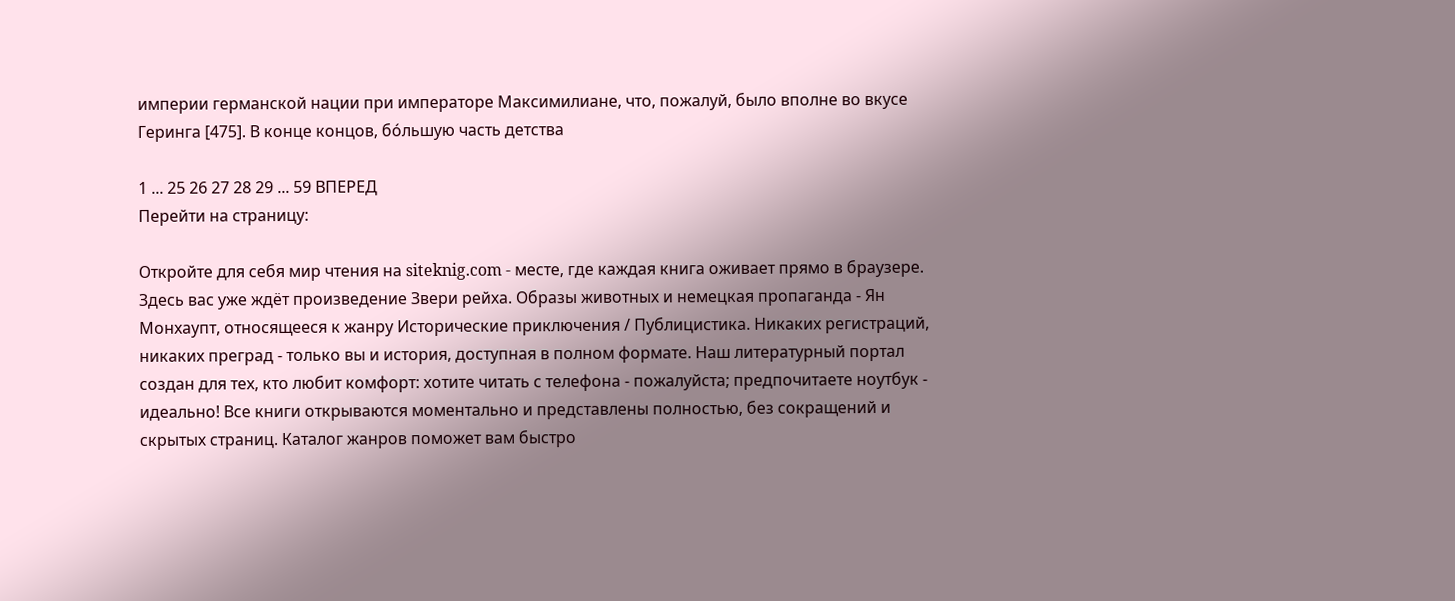империи германской нации при императоре Максимилиане, что, пожалуй, было вполне во вкусе Геринга [475]. В конце концов, бо́льшую часть детства

1 ... 25 26 27 28 29 ... 59 ВПЕРЕД
Перейти на страницу:

Откройте для себя мир чтения на siteknig.com - месте, где каждая книга оживает прямо в браузере. Здесь вас уже ждёт произведение Звери рейха. Образы животных и немецкая пропаганда - Ян Монхаупт, относящееся к жанру Исторические приключения / Публицистика. Никаких регистраций, никаких преград - только вы и история, доступная в полном формате. Наш литературный портал создан для тех, кто любит комфорт: хотите читать с телефона - пожалуйста; предпочитаете ноутбук - идеально! Все книги открываются моментально и представлены полностью, без сокращений и скрытых страниц. Каталог жанров поможет вам быстро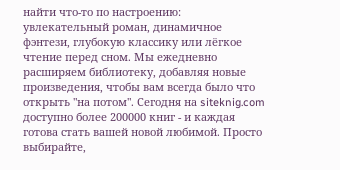найти что-то по настроению: увлекательный роман, динамичное фэнтези, глубокую классику или лёгкое чтение перед сном. Мы ежедневно расширяем библиотеку, добавляя новые произведения, чтобы вам всегда было что открыть "на потом". Сегодня на siteknig.com доступно более 200000 книг - и каждая готова стать вашей новой любимой. Просто выбирайте,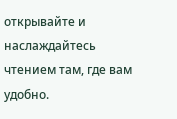открывайте и наслаждайтесь чтением там, где вам удобно.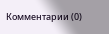Комментарии (0)